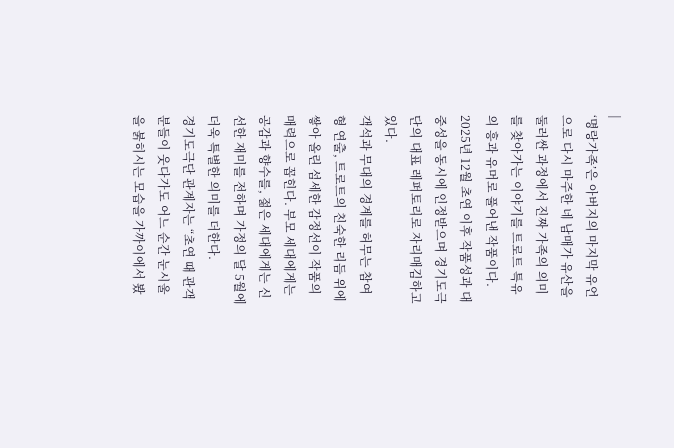|
‘명랑가족’은 아버지의 마지막 유언으로 다시 마주한 네 남매가 유산을 둘러싼 과정에서 진짜 가족의 의미를 찾아가는 이야기를 트로트 특유의 흥과 유머로 풀어낸 작품이다. 2025년 12월 초연 이후 작품성과 대중성을 동시에 인정받으며 경기도극단의 대표 레퍼토리로 자리매김하고 있다.
객석과 무대의 경계를 허무는 참여형 연출, 트로트의 친숙한 리듬 위에 쌓아 올린 섬세한 감정선이 작품의 매력으로 꼽힌다. 부모 세대에게는 공감과 향수를, 젊은 세대에게는 신선한 재미를 전하며 가정의 달 5월에 더욱 특별한 의미를 더한다.
경기도극단 관계자는 “초연 때 관객분들이 웃다가도 어느 순간 눈시울을 붉히시는 모습을 가까이에서 봤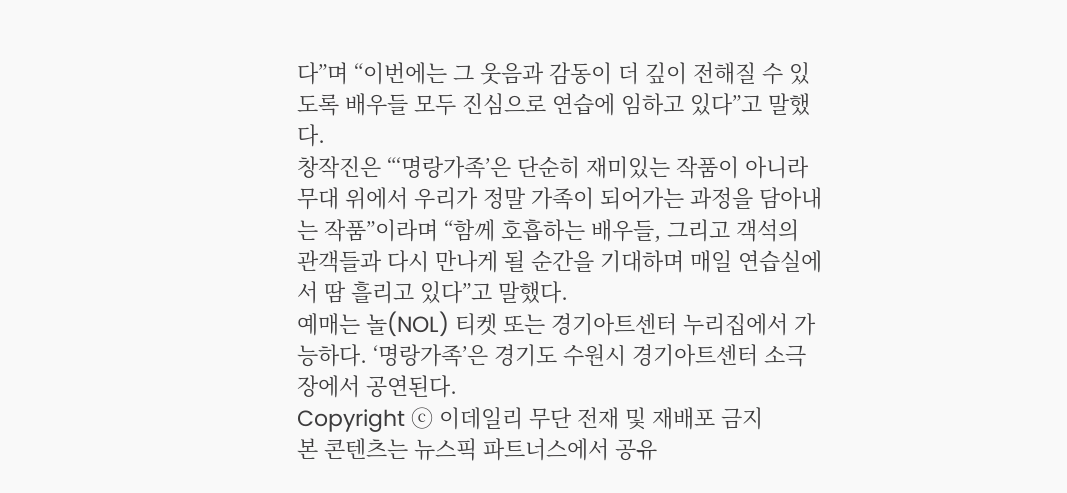다”며 “이번에는 그 웃음과 감동이 더 깊이 전해질 수 있도록 배우들 모두 진심으로 연습에 임하고 있다”고 말했다.
창작진은 “‘명랑가족’은 단순히 재미있는 작품이 아니라 무대 위에서 우리가 정말 가족이 되어가는 과정을 담아내는 작품”이라며 “함께 호흡하는 배우들, 그리고 객석의 관객들과 다시 만나게 될 순간을 기대하며 매일 연습실에서 땀 흘리고 있다”고 말했다.
예매는 놀(NOL) 티켓 또는 경기아트센터 누리집에서 가능하다. ‘명랑가족’은 경기도 수원시 경기아트센터 소극장에서 공연된다.
Copyright ⓒ 이데일리 무단 전재 및 재배포 금지
본 콘텐츠는 뉴스픽 파트너스에서 공유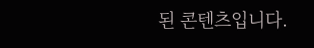된 콘텐츠입니다.